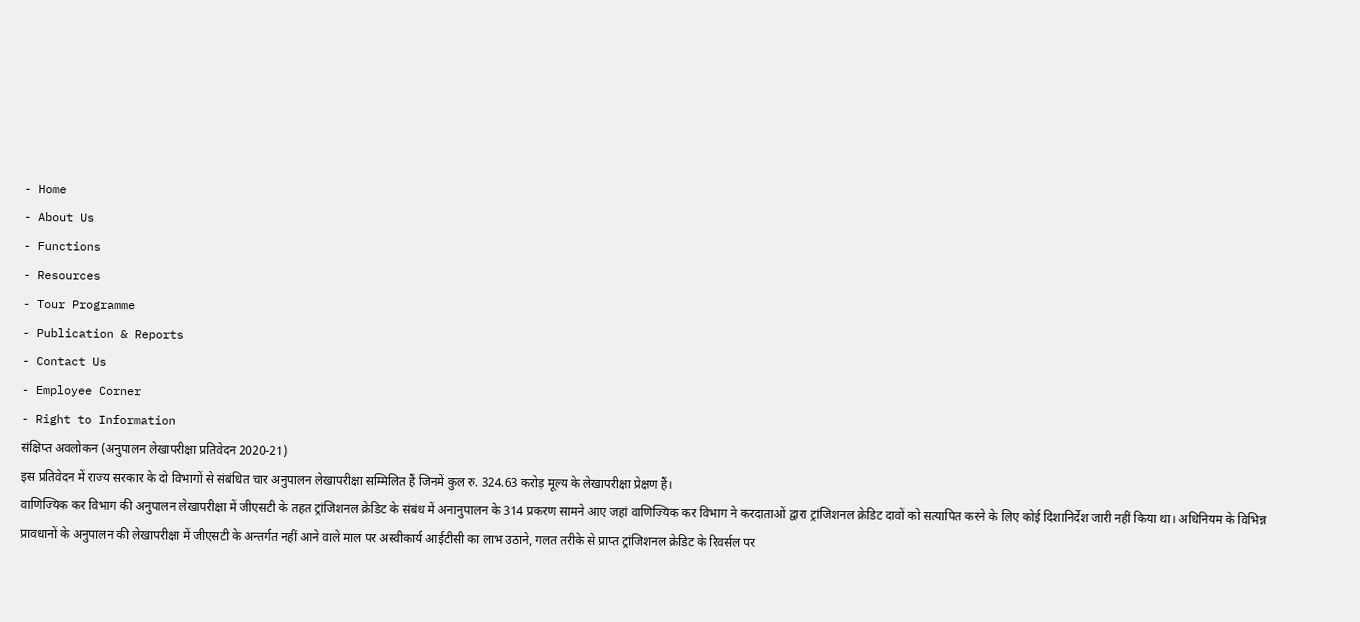- Home
- About Us
- Functions
- Resources
- Tour Programme
- Publication & Reports
- Contact Us
- Employee Corner
- Right to Information
संक्षिप्त अवलोकन (अनुपालन लेखापरीक्षा प्रतिवेदन 2020-21)
इस प्रतिवेदन में राज्य सरकार के दो विभागों से संबंधित चार अनुपालन लेखापरीक्षा सम्मिलित हैं जिनमें कुल रु. 324.63 करोड़ मूल्य के लेखापरीक्षा प्रेक्षण हैं।
वाणिज्यिक कर विभाग की अनुपालन लेखापरीक्षा में जीएसटी के तहत ट्रांजिशनल क्रेडिट के संबंध में अनानुपालन के 314 प्रकरण सामने आए जहां वाणिज्यिक कर विभाग ने करदाताओं द्वारा ट्रांजिशनल क्रेडिट दावों को सत्यापित करने के लिए कोई दिशानिर्देश जारी नहीं किया था। अधिनियम के विभिन्न प्रावधानों के अनुपालन की लेखापरीक्षा में जीएसटी के अन्तर्गत नहीं आने वाले माल पर अस्वीकार्य आईटीसी का लाभ उठाने, गलत तरीके से प्राप्त ट्रांजिशनल क्रेडिट के रिवर्सल पर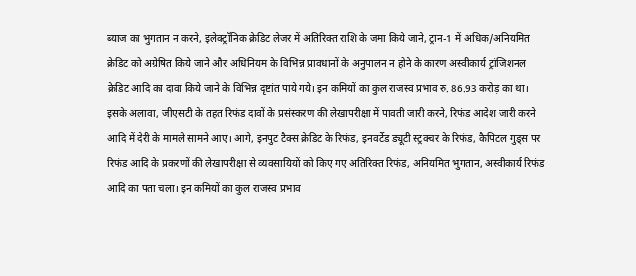ब्याज का भुगतान न करने, इलेक्ट्रॉनिक क्रेडिट लेजर में अतिरिक्त राशि के जमा किये जाने, ट्रान-1 में अधिक/अनियमित क्रेडिट को अग्रेषित किये जाने और अधिनियम के विभिन्न प्रावधानों के अनुपालन न होने के कारण अस्वीकार्य ट्रांजिशनल क्रेडिट आदि का दावा किये जाने के विभिन्न दृष्टांत पाये गये। इन कमियों का कुल राजस्व प्रभाव रु. 86.93 करोड़ का था। इसके अलावा, जीएसटी के तहत रिफंड दावों के प्रसंस्करण की लेखापरीक्षा में पावती जारी करने, रिफंड आदेश जारी करने आदि में देरी के मामले सामने आए। आगे, इनपुट टैक्स क्रेडिट के रिफंड, इनवर्टेड ड्यूटी स्ट्रक्चर के रिफंड, कैपिटल गुड्स पर रिफंड आदि के प्रकरणों की लेखापरीक्षा से व्यवसायियों को किए गए अतिरिक्त रिफंड, अनियमित भुगतान, अस्वीकार्य रिफंड आदि का पता चला। इन कमियों का कुल राजस्व प्रभाव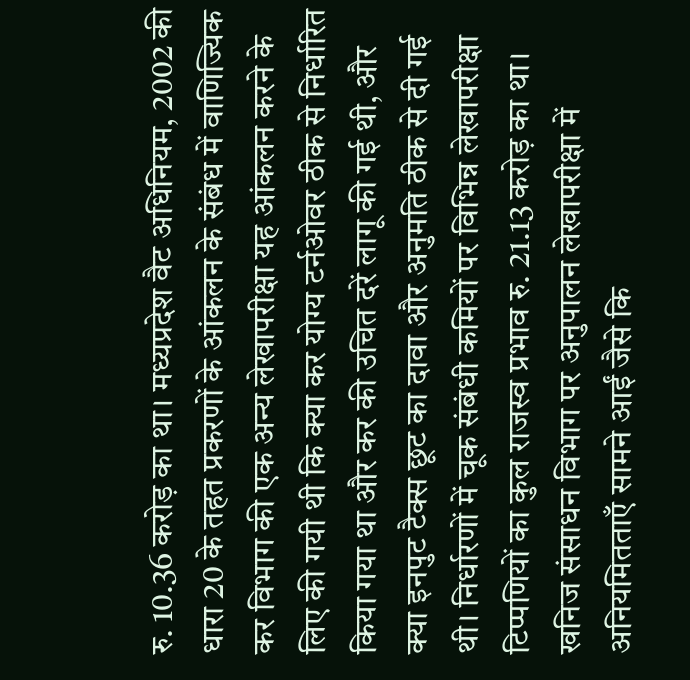रु. 10.36 करोड़ का था। मध्यप्रदेश वैट अधिनियम, 2002 की धारा 20 के तहत प्रकरणों के आंकलन के संबंध में वाणिज्यिक कर विभाग की एक अन्य लेखापरीक्षा यह आंकलन करने के लिए की गयी थी कि क्या कर योग्य टर्नओवर ठीक से निर्धारित किया गया था और कर की उचित दरें लागू की गई थी, और क्या इनपुट टैक्स छूट का दावा और अनुमति ठीक से दी गई थी। निर्धारणों में चूक संबंधी कमियों पर विभिन्न लेखापरीक्षा टिप्पणियों का कुल राजस्व प्रभाव रु. 21.13 करोड़ का था। खनिज संसाधन विभाग पर अनुपालन लेखापरीक्षा में अनियमितताएँ सामने आईं जैसे कि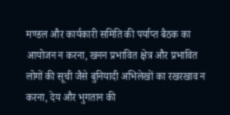मण्डल और कार्यकारी समिति की पर्याप्त बैठक का आयोजन न करना, खनन प्रभावित क्षेत्र और प्रभावित लोगों की सूची जैसे बुनियादी अभिलेखों का रखरखाव न करना, देय और भुगतान की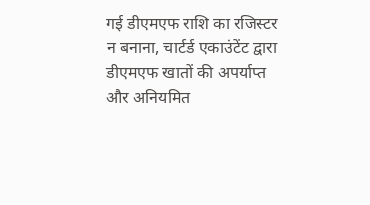गई डीएमएफ राशि का रजिस्टर न बनाना, चार्टर्ड एकाउंटेंट द्वारा डीएमएफ खातों की अपर्याप्त और अनियमित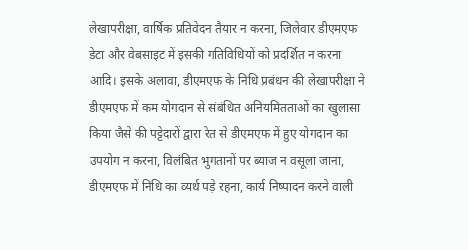लेखापरीक्षा, वार्षिक प्रतिवेदन तैयार न करना, जिलेवार डीएमएफ डेटा और वेबसाइट में इसकी गतिविधियों को प्रदर्शित न करना आदि। इसके अलावा, डीएमएफ के निधि प्रबंधन की लेखापरीक्षा ने डीएमएफ में कम योगदान से संबंधित अनियमितताओं का खुलासा किया जैसे की पट्टेदारों द्वारा रेत से डीएमएफ में हुए योगदान का उपयोग न करना, विलंबित भुगतानों पर ब्याज न वसूला जाना, डीएमएफ में निधि का व्यर्थ पड़े रहना, कार्य निष्पादन करने वाली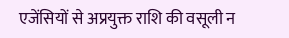एजेंसियों से अप्रयुक्त राशि की वसूली न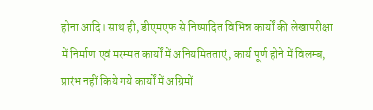होना आदि। साथ ही, डीएमएफ से निष्पादित विभिन्न कार्यों की लेखापरीक्षा में निर्माण एवं मरम्मत कार्यों में अनियमितताएं, कार्य पूर्ण होने में विलम्ब, प्रारंभ नहीं किये गये कार्यों में अग्रिमों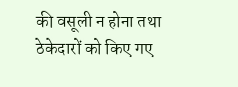की वसूली न होना तथा ठेकेदारों को किए गए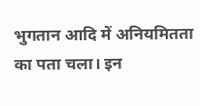भुगतान आदि में अनियमितता का पता चला। इन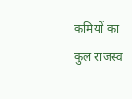कमियों का कुल राजस्व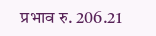प्रभाव रु. 206.21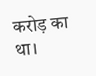करोड़ का था।